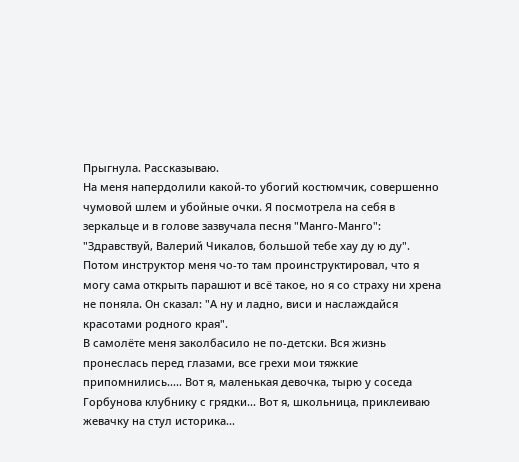Прыгнула. Рассказываю.
На меня напердолили какой-то убогий костюмчик, совершенно чумовой шлем и убойные очки. Я посмотрела на себя в зеркальце и в голове зазвучала песня "Манго-Манго": "Здравствуй, Валерий Чикалов, большой тебе хау ду ю ду".
Потом инструктор меня чо-то там проинструктировал, что я могу сама открыть парашют и всё такое, но я со страху ни хрена не поняла. Он сказал: "А ну и ладно, виси и наслаждайся красотами родного края".
В самолёте меня заколбасило не по-детски. Вся жизнь пронеслась перед глазами, все грехи мои тяжкие припомнились..... Вот я, маленькая девочка, тырю у соседа Горбунова клубнику с грядки... Вот я, школьница, приклеиваю жевачку на стул историка...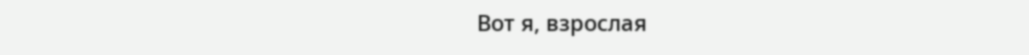Вот я, взрослая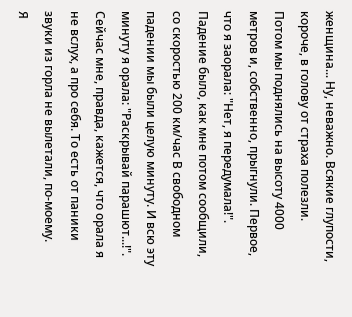женщина... Ну, неважно. Всякие глупости, короче, в голову от страха полезли.
Потом мы поднялись на высоту 4000 метров и, собственно, прыгнули. Первое, что я заорала: "Нет, я передумала!". Падение было, как мне потом сообщили, со скоростью 200 км/час В свободном падении мы были целую минуту. И всю эту минуту я орала: "Раскрывай парашют...!". Сейчас мне, правда, кажется, что орала я не вслух, а про себя. То есть от паники звуки из горла не вылетали, по-моему.
Я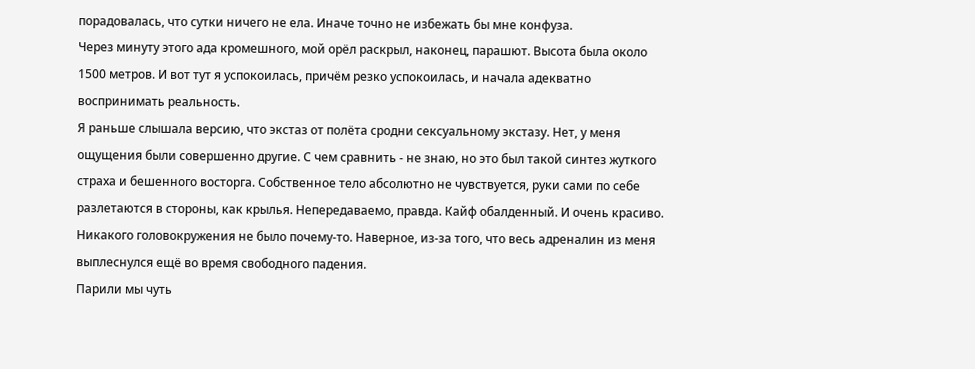порадовалась, что сутки ничего не ела. Иначе точно не избежать бы мне конфуза.
Через минуту этого ада кромешного, мой орёл раскрыл, наконец, парашют. Высота была около 1500 метров. И вот тут я успокоилась, причём резко успокоилась, и начала адекватно воспринимать реальность.
Я раньше слышала версию, что экстаз от полёта сродни сексуальному экстазу. Нет, у меня ощущения были совершенно другие. С чем сравнить - не знаю, но это был такой синтез жуткого страха и бешенного восторга. Собственное тело абсолютно не чувствуется, руки сами по себе разлетаются в стороны, как крылья. Непередаваемо, правда. Кайф обалденный. И очень красиво. Никакого головокружения не было почему-то. Наверное, из-за того, что весь адреналин из меня выплеснулся ещё во время свободного падения.
Парили мы чуть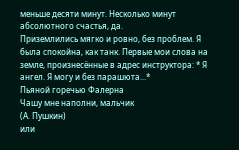меньше десяти минут. Несколько минут абсолютного счастья, да.
Приземлились мягко и ровно, без проблем. Я была спокойна, как танк. Первые мои слова на земле, произнесённые в адрес инструктора: * Я ангел. Я могу и без парашюта...*
Пьяной горечью Фалерна
Чашу мне наполни, мальчик
(А. Пушкин)
или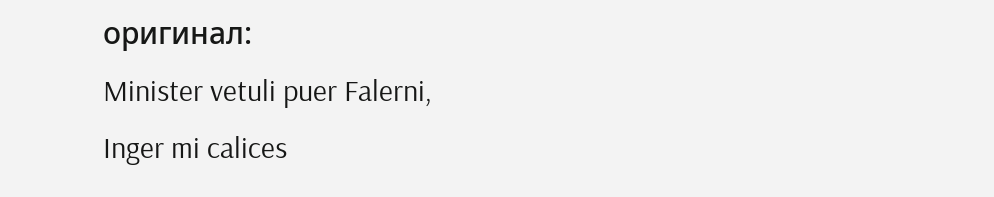оригинал:
Minister vetuli puer Falerni,
Inger mi calices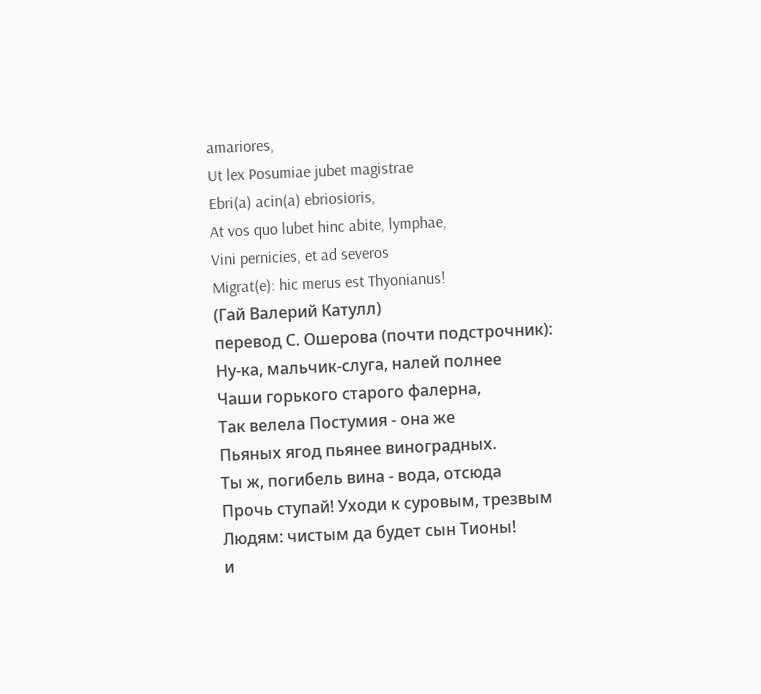amariores,
Ut lex Posumiae jubet magistrae
Ebri(a) acin(a) ebriosioris,
At vos quo lubet hinc abite, lymphae,
Vini pernicies, et ad severos
Migrat(e): hic merus est Thyonianus!
(Гай Валерий Катулл)
перевод С. Ошерова (почти подстрочник):
Ну-ка, мальчик-слуга, налей полнее
Чаши горького старого фалерна,
Так велела Постумия - она же
Пьяных ягод пьянее виноградных.
Ты ж, погибель вина - вода, отсюда
Прочь ступай! Уходи к суровым, трезвым
Людям: чистым да будет сын Тионы!
и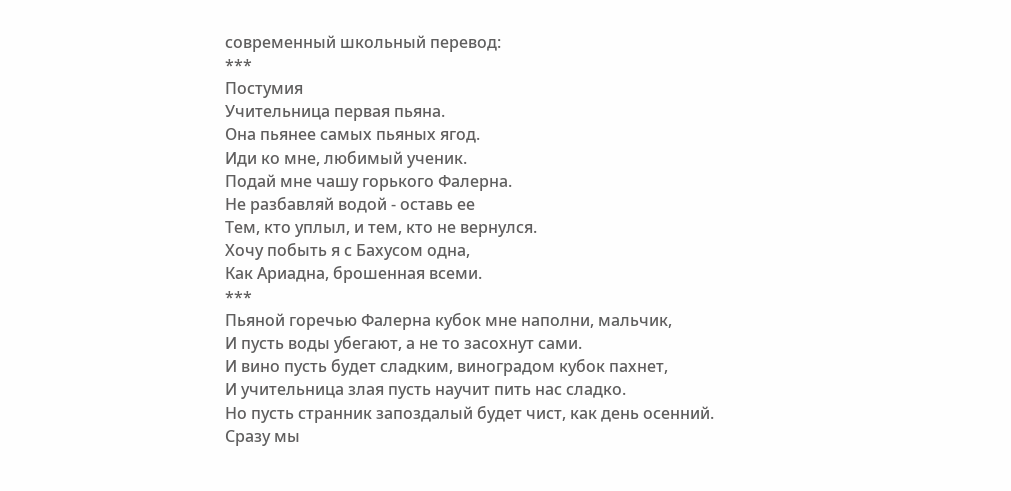современный школьный перевод:
***
Постумия
Учительница первая пьяна.
Она пьянее самых пьяных ягод.
Иди ко мне, любимый ученик.
Подай мне чашу горького Фалерна.
Не разбавляй водой - оставь ее
Тем, кто уплыл, и тем, кто не вернулся.
Хочу побыть я с Бахусом одна,
Как Ариадна, брошенная всеми.
***
Пьяной горечью Фалерна кубок мне наполни, мальчик,
И пусть воды убегают, а не то засохнут сами.
И вино пусть будет сладким, виноградом кубок пахнет,
И учительница злая пусть научит пить нас сладко.
Но пусть странник запоздалый будет чист, как день осенний.
Сразу мы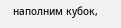наполним кубок,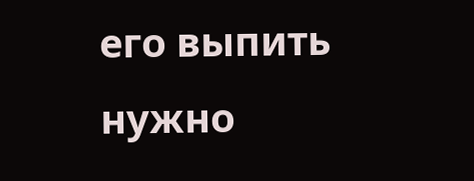его выпить нужно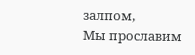залпом,
Мы прославим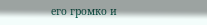его громко и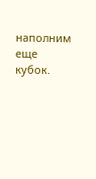наполним еще кубок.